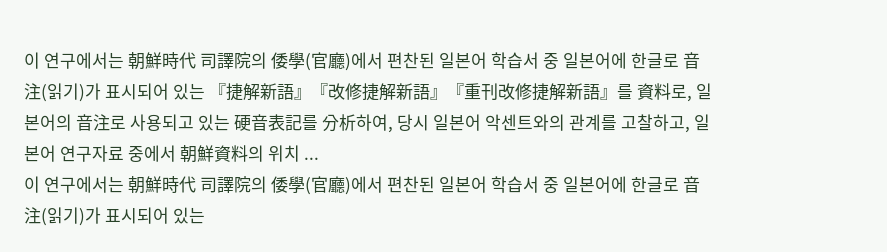이 연구에서는 朝鮮時代 司譯院의 倭學(官廳)에서 편찬된 일본어 학습서 중 일본어에 한글로 音注(읽기)가 표시되어 있는 『捷解新語』『改修捷解新語』『重刊改修捷解新語』를 資料로, 일본어의 音注로 사용되고 있는 硬音表記를 分析하여, 당시 일본어 악센트와의 관계를 고찰하고, 일본어 연구자료 중에서 朝鮮資料의 위치 ...
이 연구에서는 朝鮮時代 司譯院의 倭學(官廳)에서 편찬된 일본어 학습서 중 일본어에 한글로 音注(읽기)가 표시되어 있는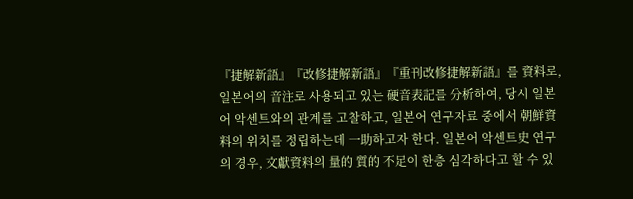『捷解新語』『改修捷解新語』『重刊改修捷解新語』를 資料로, 일본어의 音注로 사용되고 있는 硬音表記를 分析하여, 당시 일본어 악센트와의 관계를 고찰하고, 일본어 연구자료 중에서 朝鮮資料의 위치를 정립하는데 一助하고자 한다. 일본어 악센트史 연구의 경우, 文獻資料의 量的 質的 不足이 한층 심각하다고 할 수 있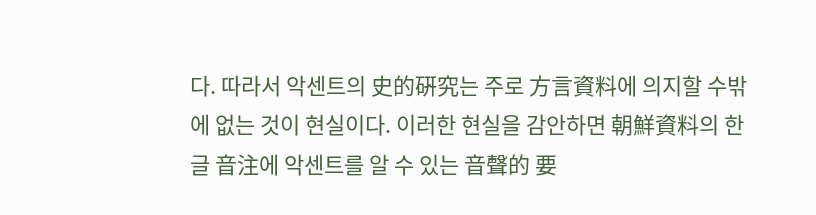다. 따라서 악센트의 史的硏究는 주로 方言資料에 의지할 수밖에 없는 것이 현실이다. 이러한 현실을 감안하면 朝鮮資料의 한글 音注에 악센트를 알 수 있는 音聲的 要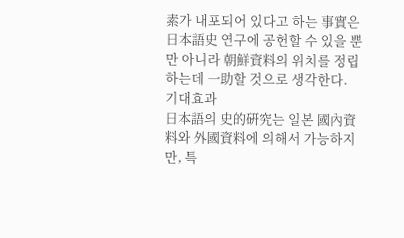素가 내포되어 있다고 하는 事實은 日本語史 연구에 공헌할 수 있을 뿐만 아니라 朝鮮資料의 위치를 정립하는데 一助할 것으로 생각한다.
기대효과
日本語의 史的硏究는 일본 國內資料와 外國資料에 의해서 가능하지만, 특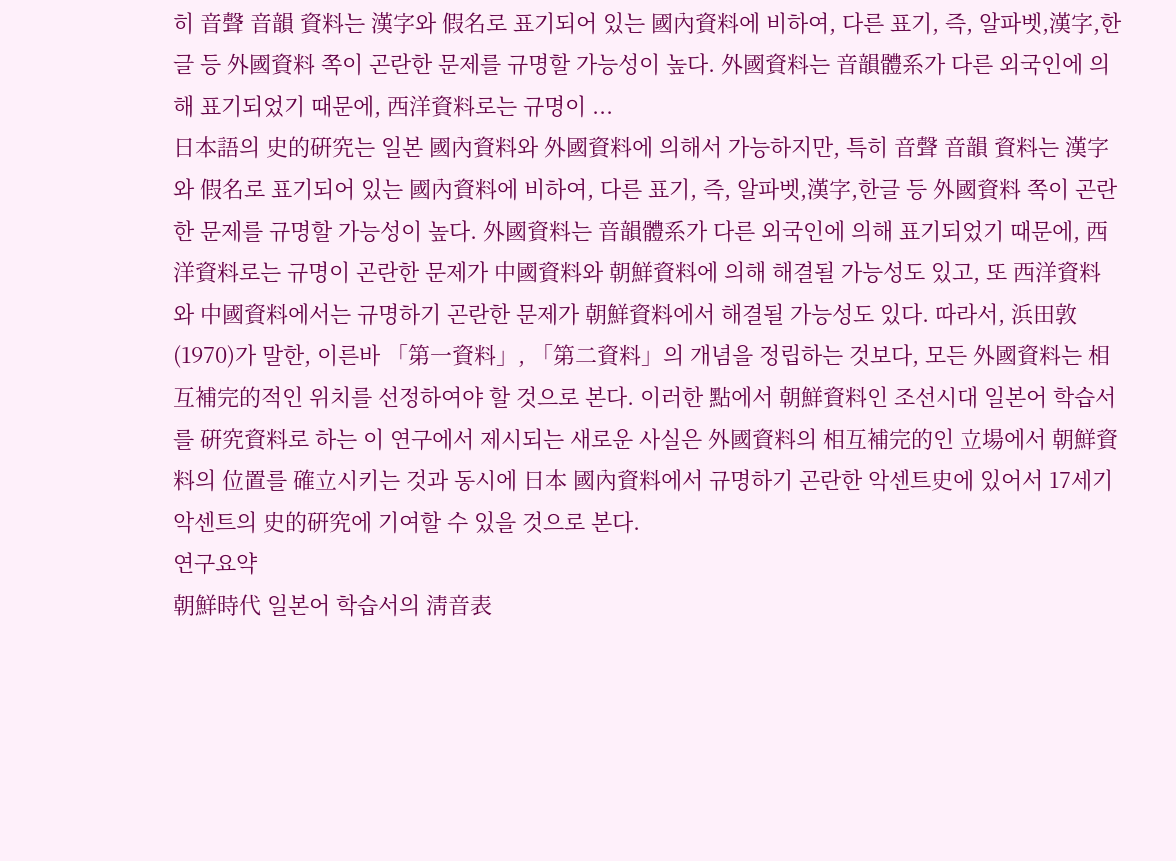히 音聲 音韻 資料는 漢字와 假名로 표기되어 있는 國內資料에 비하여, 다른 표기, 즉, 알파벳,漢字,한글 등 外國資料 쪽이 곤란한 문제를 규명할 가능성이 높다. 外國資料는 音韻體系가 다른 외국인에 의해 표기되었기 때문에, 西洋資料로는 규명이 ...
日本語의 史的硏究는 일본 國內資料와 外國資料에 의해서 가능하지만, 특히 音聲 音韻 資料는 漢字와 假名로 표기되어 있는 國內資料에 비하여, 다른 표기, 즉, 알파벳,漢字,한글 등 外國資料 쪽이 곤란한 문제를 규명할 가능성이 높다. 外國資料는 音韻體系가 다른 외국인에 의해 표기되었기 때문에, 西洋資料로는 규명이 곤란한 문제가 中國資料와 朝鮮資料에 의해 해결될 가능성도 있고, 또 西洋資料와 中國資料에서는 규명하기 곤란한 문제가 朝鮮資料에서 해결될 가능성도 있다. 따라서, 浜田敦(1970)가 말한, 이른바 「第一資料」, 「第二資料」의 개념을 정립하는 것보다, 모든 外國資料는 相互補完的적인 위치를 선정하여야 할 것으로 본다. 이러한 點에서 朝鮮資料인 조선시대 일본어 학습서를 硏究資料로 하는 이 연구에서 제시되는 새로운 사실은 外國資料의 相互補完的인 立場에서 朝鮮資料의 位置를 確立시키는 것과 동시에 日本 國內資料에서 규명하기 곤란한 악센트史에 있어서 17세기 악센트의 史的硏究에 기여할 수 있을 것으로 본다.
연구요약
朝鮮時代 일본어 학습서의 淸音表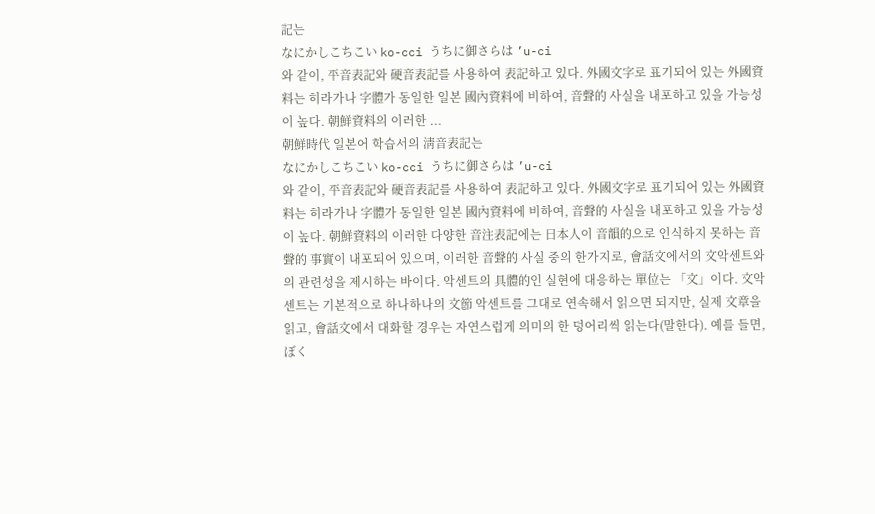記는
なにかしこちこい ko-cci うちに御さらは ’u-ci
와 같이, 平音表記와 硬音表記를 사용하여 表記하고 있다. 外國文字로 표기되어 있는 外國資料는 히라가나 字體가 동일한 일본 國內資料에 비하여, 音聲的 사실을 내포하고 있을 가능성이 높다. 朝鮮資料의 이러한 ...
朝鮮時代 일본어 학습서의 淸音表記는
なにかしこちこい ko-cci うちに御さらは ’u-ci
와 같이, 平音表記와 硬音表記를 사용하여 表記하고 있다. 外國文字로 표기되어 있는 外國資料는 히라가나 字體가 동일한 일본 國內資料에 비하여, 音聲的 사실을 내포하고 있을 가능성이 높다. 朝鮮資料의 이러한 다양한 音注表記에는 日本人이 音韻的으로 인식하지 못하는 音聲的 事實이 내포되어 있으며, 이러한 音聲的 사실 중의 한가지로, 會話文에서의 文악센트와의 관련성을 제시하는 바이다. 악센트의 具體的인 실현에 대응하는 單位는 「文」이다. 文악센트는 기본적으로 하나하나의 文節 악센트를 그대로 연속해서 읽으면 되지만, 실제 文章을 읽고, 會話文에서 대화할 경우는 자연스럽게 의미의 한 덩어리씩 읽는다(말한다). 예를 들면,
ぼく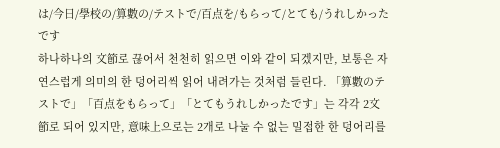は/今日/學校の/算數の/テストで/百点を/もらって/とても/うれしかったです
하나하나의 文節로 끊어서 천천히 읽으면 이와 같이 되겠지만, 보통은 자연스럽게 의미의 한 덩어리씩 읽어 내려가는 것처럼 들린다. 「算數のテストで」「百点をもらって」「とてもうれしかったです」는 각각 2文節로 되어 있지만, 意味上으로는 2개로 나눌 수 없는 밀접한 한 덩어리를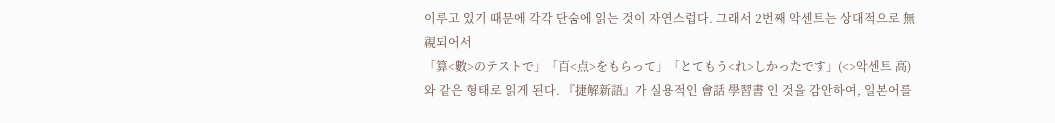이루고 있기 때문에 각각 단숨에 읽는 것이 자연스럽다. 그래서 2번째 악센트는 상대적으로 無視되어서
「算<數>のテストで」「百<点>をもらって」「とてもう<れ>しかったです」(<>악센트 高)
와 같은 형태로 읽게 된다. 『捷解新語』가 실용적인 會話 學習書 인 것을 감안하여, 일본어를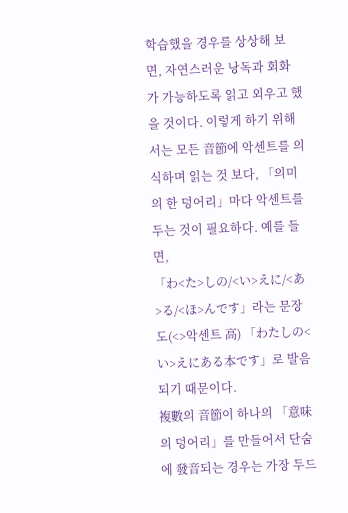학습했을 경우를 상상해 보면, 자연스러운 낭독과 회화가 가능하도록 읽고 외우고 했을 것이다. 이렇게 하기 위해서는 모든 音節에 악센트를 의식하며 읽는 것 보다, 「의미의 한 덩어리」마다 악센트를 두는 것이 필요하다. 예를 들면,
「わ<た>しの/<い>えに/<あ>る/<ほ>んです」라는 문장도(<>악센트 高) 「わたしの<い>えにある本です」로 발음되기 때문이다.
複數의 音節이 하나의 「意味의 덩어리」를 만들어서 단숨에 發音되는 경우는 가장 두드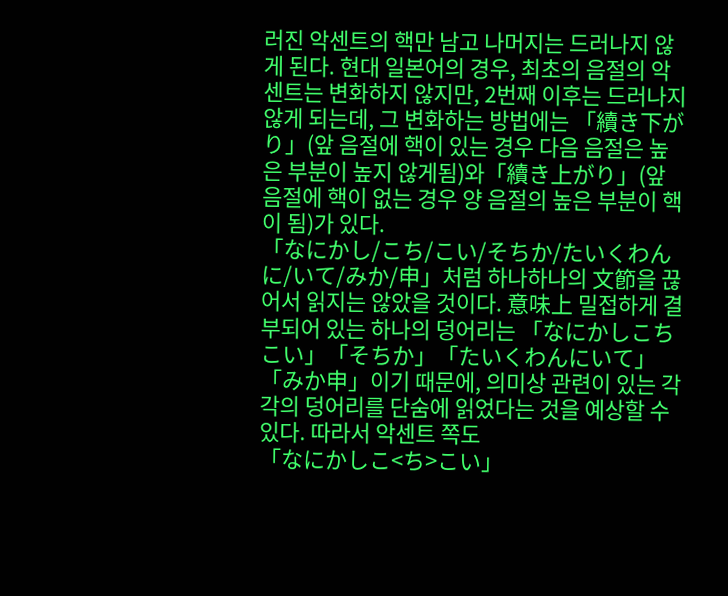러진 악센트의 핵만 남고 나머지는 드러나지 않게 된다. 현대 일본어의 경우, 최초의 음절의 악센트는 변화하지 않지만, 2번째 이후는 드러나지 않게 되는데, 그 변화하는 방법에는 「續き下がり」(앞 음절에 핵이 있는 경우 다음 음절은 높은 부분이 높지 않게됨)와「續き上がり」(앞 음절에 핵이 없는 경우 양 음절의 높은 부분이 핵이 됨)가 있다.
「なにかし/こち/こい/そちか/たいくわんに/いて/みか/申」처럼 하나하나의 文節을 끊어서 읽지는 않았을 것이다. 意味上 밀접하게 결부되어 있는 하나의 덩어리는 「なにかしこちこい」「そちか」「たいくわんにいて」「みか申」이기 때문에, 의미상 관련이 있는 각각의 덩어리를 단숨에 읽었다는 것을 예상할 수 있다. 따라서 악센트 쪽도
「なにかしこ<ち>こい」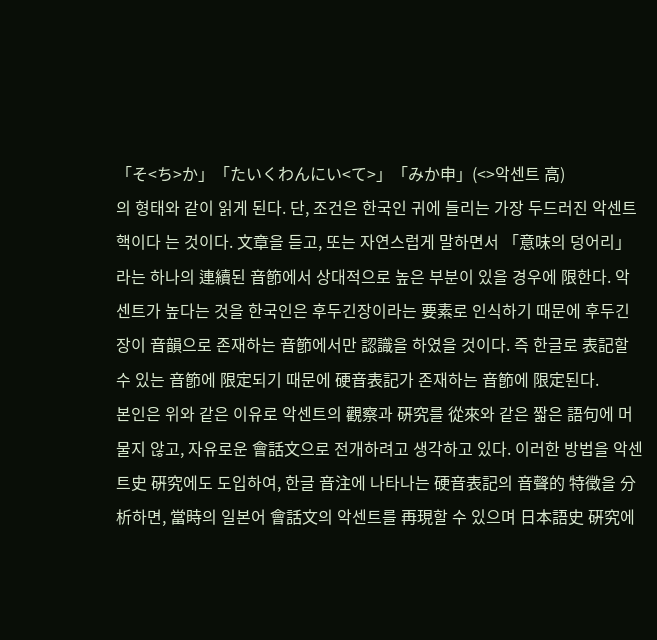「そ<ち>か」「たいくわんにい<て>」「みか申」(<>악센트 高)
의 형태와 같이 읽게 된다. 단, 조건은 한국인 귀에 들리는 가장 두드러진 악센트 핵이다 는 것이다. 文章을 듣고, 또는 자연스럽게 말하면서 「意味의 덩어리」라는 하나의 連續된 音節에서 상대적으로 높은 부분이 있을 경우에 限한다. 악센트가 높다는 것을 한국인은 후두긴장이라는 要素로 인식하기 때문에 후두긴장이 音韻으로 존재하는 音節에서만 認識을 하였을 것이다. 즉 한글로 表記할 수 있는 音節에 限定되기 때문에 硬音表記가 존재하는 音節에 限定된다.
본인은 위와 같은 이유로 악센트의 觀察과 硏究를 從來와 같은 짧은 語句에 머물지 않고, 자유로운 會話文으로 전개하려고 생각하고 있다. 이러한 방법을 악센트史 硏究에도 도입하여, 한글 音注에 나타나는 硬音表記의 音聲的 特徵을 分析하면, 當時의 일본어 會話文의 악센트를 再現할 수 있으며 日本語史 硏究에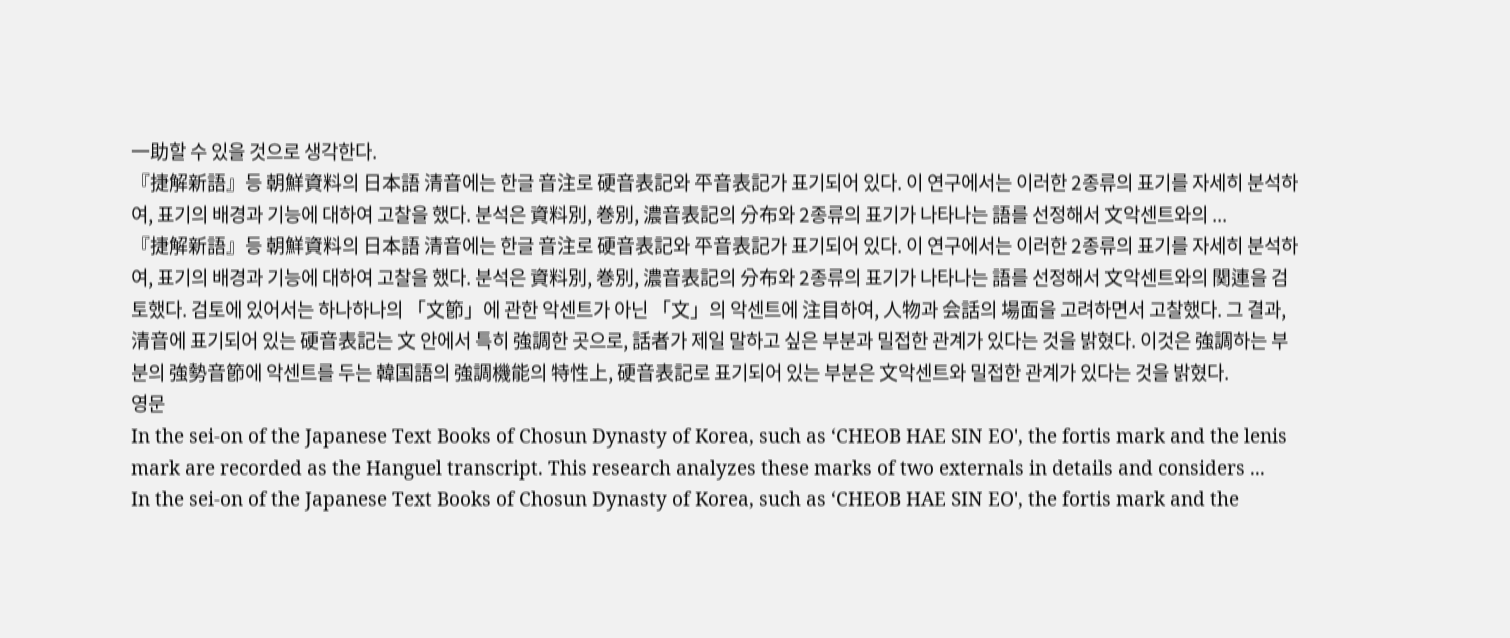一助할 수 있을 것으로 생각한다.
『捷解新語』등 朝鮮資料의 日本語 清音에는 한글 音注로 硬音表記와 平音表記가 표기되어 있다. 이 연구에서는 이러한 2종류의 표기를 자세히 분석하여, 표기의 배경과 기능에 대하여 고찰을 했다. 분석은 資料別, 巻別, 濃音表記의 分布와 2종류의 표기가 나타나는 語를 선정해서 文악센트와의 ...
『捷解新語』등 朝鮮資料의 日本語 清音에는 한글 音注로 硬音表記와 平音表記가 표기되어 있다. 이 연구에서는 이러한 2종류의 표기를 자세히 분석하여, 표기의 배경과 기능에 대하여 고찰을 했다. 분석은 資料別, 巻別, 濃音表記의 分布와 2종류의 표기가 나타나는 語를 선정해서 文악센트와의 関連을 검토했다. 검토에 있어서는 하나하나의 「文節」에 관한 악센트가 아닌 「文」의 악센트에 注目하여, 人物과 会話의 場面을 고려하면서 고찰했다. 그 결과, 清音에 표기되어 있는 硬音表記는 文 안에서 특히 強調한 곳으로, 話者가 제일 말하고 싶은 부분과 밀접한 관계가 있다는 것을 밝혔다. 이것은 強調하는 부분의 強勢音節에 악센트를 두는 韓国語의 強調機能의 特性上, 硬音表記로 표기되어 있는 부분은 文악센트와 밀접한 관계가 있다는 것을 밝혔다.
영문
In the sei-on of the Japanese Text Books of Chosun Dynasty of Korea, such as ‘CHEOB HAE SIN EO', the fortis mark and the lenis mark are recorded as the Hanguel transcript. This research analyzes these marks of two externals in details and considers ...
In the sei-on of the Japanese Text Books of Chosun Dynasty of Korea, such as ‘CHEOB HAE SIN EO', the fortis mark and the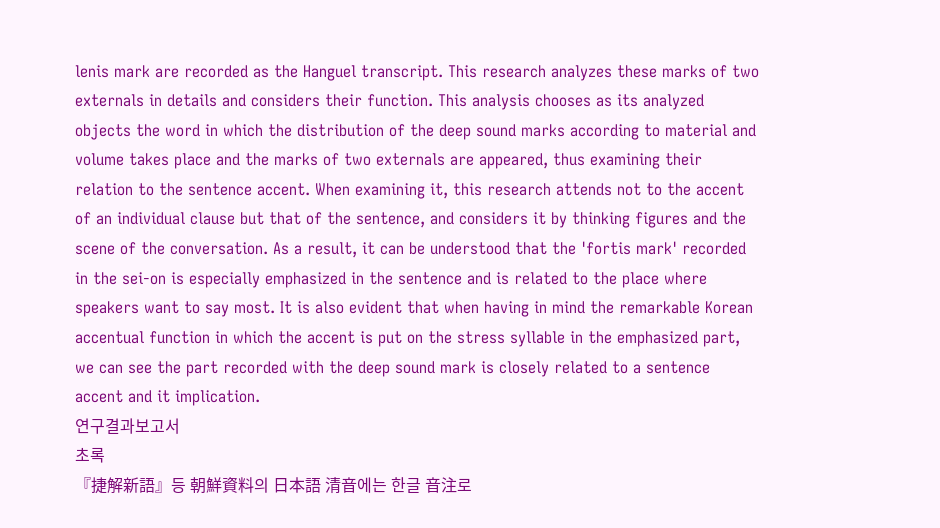lenis mark are recorded as the Hanguel transcript. This research analyzes these marks of two externals in details and considers their function. This analysis chooses as its analyzed objects the word in which the distribution of the deep sound marks according to material and volume takes place and the marks of two externals are appeared, thus examining their relation to the sentence accent. When examining it, this research attends not to the accent of an individual clause but that of the sentence, and considers it by thinking figures and the scene of the conversation. As a result, it can be understood that the 'fortis mark' recorded in the sei-on is especially emphasized in the sentence and is related to the place where speakers want to say most. It is also evident that when having in mind the remarkable Korean accentual function in which the accent is put on the stress syllable in the emphasized part, we can see the part recorded with the deep sound mark is closely related to a sentence accent and it implication.
연구결과보고서
초록
『捷解新語』등 朝鮮資料의 日本語 清音에는 한글 音注로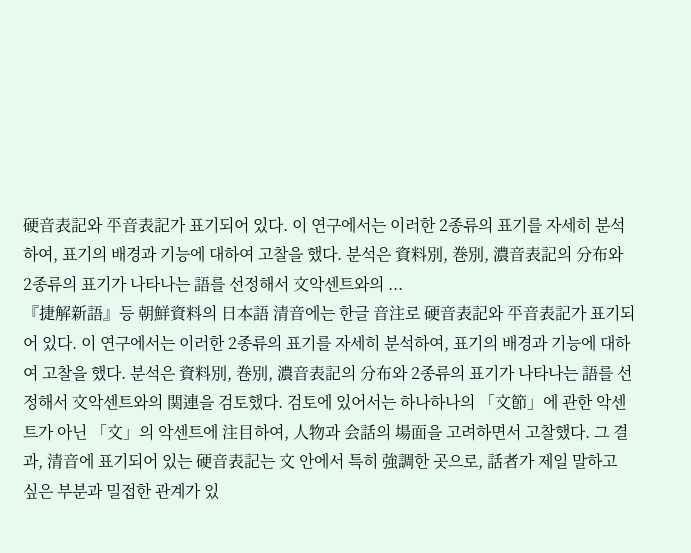硬音表記와 平音表記가 표기되어 있다. 이 연구에서는 이러한 2종류의 표기를 자세히 분석하여, 표기의 배경과 기능에 대하여 고찰을 했다. 분석은 資料別, 巻別, 濃音表記의 分布와 2종류의 표기가 나타나는 語를 선정해서 文악센트와의 ...
『捷解新語』등 朝鮮資料의 日本語 清音에는 한글 音注로 硬音表記와 平音表記가 표기되어 있다. 이 연구에서는 이러한 2종류의 표기를 자세히 분석하여, 표기의 배경과 기능에 대하여 고찰을 했다. 분석은 資料別, 巻別, 濃音表記의 分布와 2종류의 표기가 나타나는 語를 선정해서 文악센트와의 関連을 검토했다. 검토에 있어서는 하나하나의 「文節」에 관한 악센트가 아닌 「文」의 악센트에 注目하여, 人物과 会話의 場面을 고려하면서 고찰했다. 그 결과, 清音에 표기되어 있는 硬音表記는 文 안에서 특히 強調한 곳으로, 話者가 제일 말하고 싶은 부분과 밀접한 관계가 있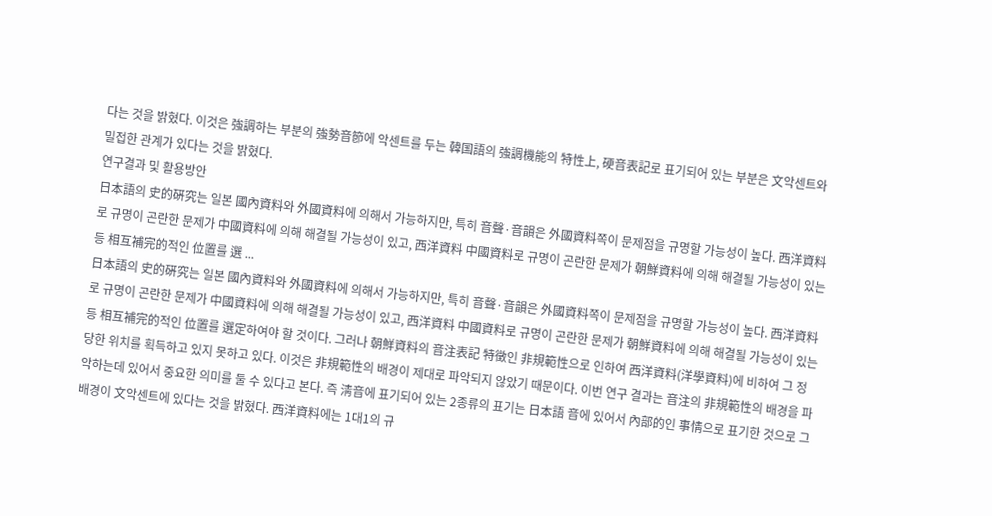다는 것을 밝혔다. 이것은 強調하는 부분의 強勢音節에 악센트를 두는 韓国語의 強調機能의 特性上, 硬音表記로 표기되어 있는 부분은 文악센트와 밀접한 관계가 있다는 것을 밝혔다.
연구결과 및 활용방안
日本語의 史的硏究는 일본 國內資料와 外國資料에 의해서 가능하지만, 특히 音聲·音韻은 外國資料쪽이 문제점을 규명할 가능성이 높다. 西洋資料로 규명이 곤란한 문제가 中國資料에 의해 해결될 가능성이 있고, 西洋資料 中國資料로 규명이 곤란한 문제가 朝鮮資料에 의해 해결될 가능성이 있는 등 相互補完的적인 位置를 選 ...
日本語의 史的硏究는 일본 國內資料와 外國資料에 의해서 가능하지만, 특히 音聲·音韻은 外國資料쪽이 문제점을 규명할 가능성이 높다. 西洋資料로 규명이 곤란한 문제가 中國資料에 의해 해결될 가능성이 있고, 西洋資料 中國資料로 규명이 곤란한 문제가 朝鮮資料에 의해 해결될 가능성이 있는 등 相互補完的적인 位置를 選定하여야 할 것이다. 그러나 朝鮮資料의 音注表記 特徵인 非規範性으로 인하여 西洋資料(洋學資料)에 비하여 그 정당한 위치를 획득하고 있지 못하고 있다. 이것은 非規範性의 배경이 제대로 파악되지 않았기 때문이다. 이번 연구 결과는 音注의 非規範性의 배경을 파악하는데 있어서 중요한 의미를 둘 수 있다고 본다. 즉 淸音에 표기되어 있는 2종류의 표기는 日本語 音에 있어서 內部的인 事情으로 표기한 것으로 그 배경이 文악센트에 있다는 것을 밝혔다. 西洋資料에는 1대1의 규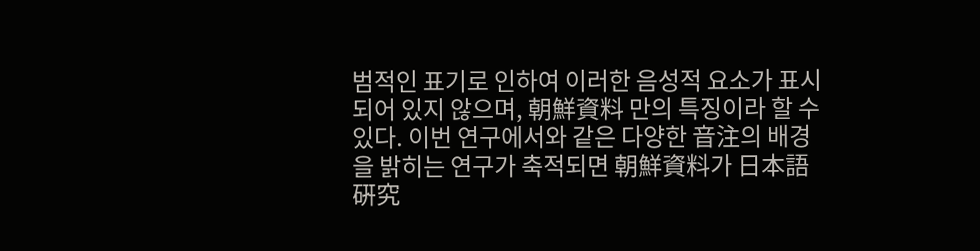범적인 표기로 인하여 이러한 음성적 요소가 표시되어 있지 않으며, 朝鮮資料 만의 특징이라 할 수 있다. 이번 연구에서와 같은 다양한 音注의 배경을 밝히는 연구가 축적되면 朝鮮資料가 日本語硏究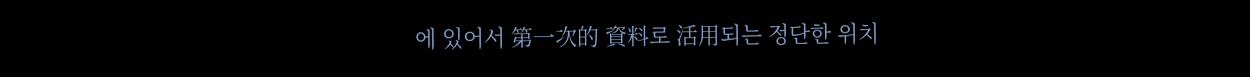에 있어서 第一次的 資料로 活用되는 정단한 위치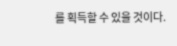를 획득할 수 있을 것이다.